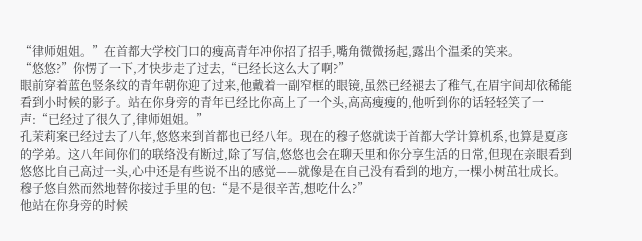“律师姐姐。”在首都大学校门口的瘦高青年冲你招了招手,嘴角微微扬起,露出个温柔的笑来。
“悠悠?”你愣了一下,才快步走了过去,“已经长这么大了啊?”
眼前穿着蓝色竖条纹的青年朝你迎了过来,他戴着一副窄框的眼镜,虽然已经褪去了稚气,在眉宇间却依稀能看到小时候的影子。站在你身旁的青年已经比你高上了一个头,高高瘦瘦的,他听到你的话轻轻笑了一声:“已经过了很久了,律师姐姐。”
孔茉莉案已经过去了八年,悠悠来到首都也已经八年。现在的穆子悠就读于首都大学计算机系,也算是夏彦的学弟。这八年间你们的联络没有断过,除了写信,悠悠也会在聊天里和你分享生活的日常,但现在亲眼看到悠悠比自己高过一头,心中还是有些说不出的感觉——就像是在自己没有看到的地方,一棵小树茁壮成长。
穆子悠自然而然地替你接过手里的包:“是不是很辛苦,想吃什么?”
他站在你身旁的时候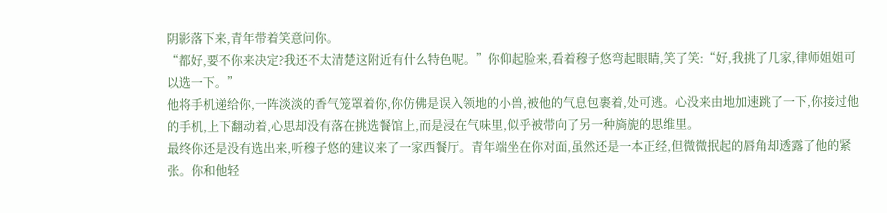阴影落下来,青年带着笑意问你。
“都好,要不你来决定?我还不太清楚这附近有什么特色呢。”你仰起脸来,看着穆子悠弯起眼睛,笑了笑:“好,我挑了几家,律师姐姐可以选一下。”
他将手机递给你,一阵淡淡的香气笼罩着你,你仿佛是误入领地的小兽,被他的气息包裹着,处可逃。心没来由地加速跳了一下,你接过他的手机,上下翻动着,心思却没有落在挑选餐馆上,而是浸在气味里,似乎被带向了另一种旖旎的思维里。
最终你还是没有选出来,听穆子悠的建议来了一家西餐厅。青年端坐在你对面,虽然还是一本正经,但微微抿起的唇角却透露了他的紧张。你和他轻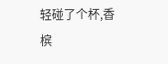轻碰了个杯,香槟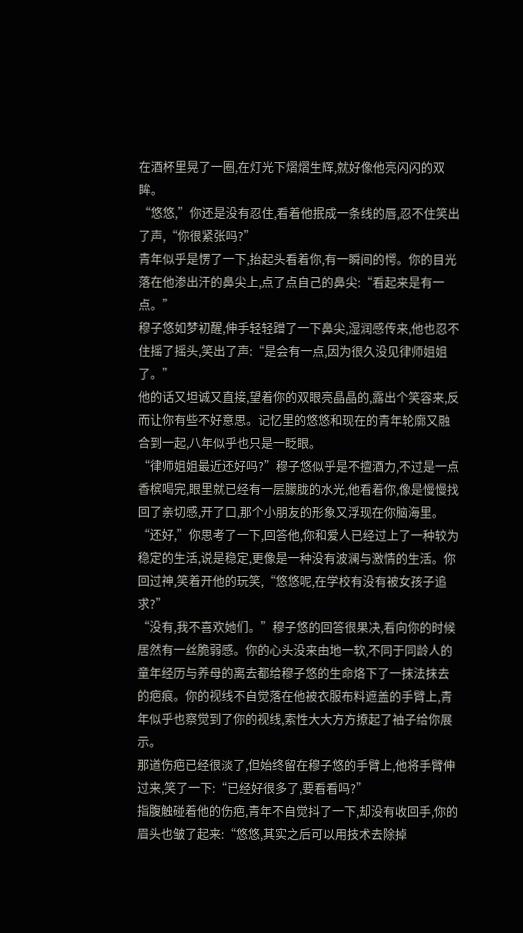在酒杯里晃了一圈,在灯光下熠熠生辉,就好像他亮闪闪的双眸。
“悠悠,”你还是没有忍住,看着他抿成一条线的唇,忍不住笑出了声,“你很紧张吗?”
青年似乎是愣了一下,抬起头看着你,有一瞬间的愕。你的目光落在他渗出汗的鼻尖上,点了点自己的鼻尖:“看起来是有一点。”
穆子悠如梦初醒,伸手轻轻蹭了一下鼻尖,湿润感传来,他也忍不住摇了摇头,笑出了声:“是会有一点,因为很久没见律师姐姐了。”
他的话又坦诚又直接,望着你的双眼亮晶晶的,露出个笑容来,反而让你有些不好意思。记忆里的悠悠和现在的青年轮廓又融合到一起,八年似乎也只是一眨眼。
“律师姐姐最近还好吗?”穆子悠似乎是不擅酒力,不过是一点香槟喝完,眼里就已经有一层朦胧的水光,他看着你,像是慢慢找回了亲切感,开了口,那个小朋友的形象又浮现在你脑海里。
“还好,”你思考了一下,回答他,你和爱人已经过上了一种较为稳定的生活,说是稳定,更像是一种没有波澜与激情的生活。你回过神,笑着开他的玩笑,“悠悠呢,在学校有没有被女孩子追求?”
“没有,我不喜欢她们。”穆子悠的回答很果决,看向你的时候居然有一丝脆弱感。你的心头没来由地一软,不同于同龄人的童年经历与养母的离去都给穆子悠的生命烙下了一抹法抹去的疤痕。你的视线不自觉落在他被衣服布料遮盖的手臂上,青年似乎也察觉到了你的视线,索性大大方方撩起了袖子给你展示。
那道伤疤已经很淡了,但始终留在穆子悠的手臂上,他将手臂伸过来,笑了一下:“已经好很多了,要看看吗?”
指腹触碰着他的伤疤,青年不自觉抖了一下,却没有收回手,你的眉头也皱了起来:“悠悠,其实之后可以用技术去除掉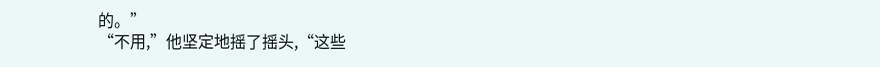的。”
“不用,”他坚定地摇了摇头,“这些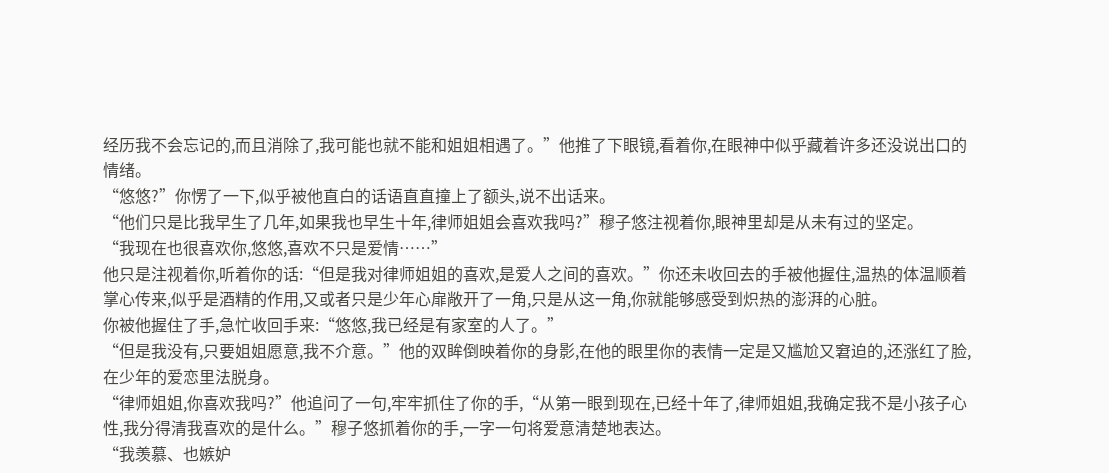经历我不会忘记的,而且消除了,我可能也就不能和姐姐相遇了。”他推了下眼镜,看着你,在眼神中似乎藏着许多还没说出口的情绪。
“悠悠?”你愣了一下,似乎被他直白的话语直直撞上了额头,说不出话来。
“他们只是比我早生了几年,如果我也早生十年,律师姐姐会喜欢我吗?”穆子悠注视着你,眼神里却是从未有过的坚定。
“我现在也很喜欢你,悠悠,喜欢不只是爱情……”
他只是注视着你,听着你的话:“但是我对律师姐姐的喜欢,是爱人之间的喜欢。”你还未收回去的手被他握住,温热的体温顺着掌心传来,似乎是酒精的作用,又或者只是少年心扉敞开了一角,只是从这一角,你就能够感受到炽热的澎湃的心脏。
你被他握住了手,急忙收回手来:“悠悠,我已经是有家室的人了。”
“但是我没有,只要姐姐愿意,我不介意。”他的双眸倒映着你的身影,在他的眼里你的表情一定是又尴尬又窘迫的,还涨红了脸,在少年的爱恋里法脱身。
“律师姐姐,你喜欢我吗?”他追问了一句,牢牢抓住了你的手,“从第一眼到现在,已经十年了,律师姐姐,我确定我不是小孩子心性,我分得清我喜欢的是什么。”穆子悠抓着你的手,一字一句将爱意清楚地表达。
“我羡慕、也嫉妒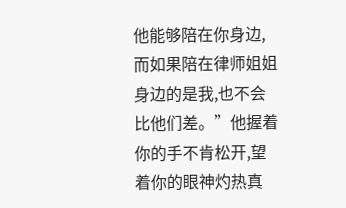他能够陪在你身边,而如果陪在律师姐姐身边的是我,也不会比他们差。”他握着你的手不肯松开,望着你的眼神灼热真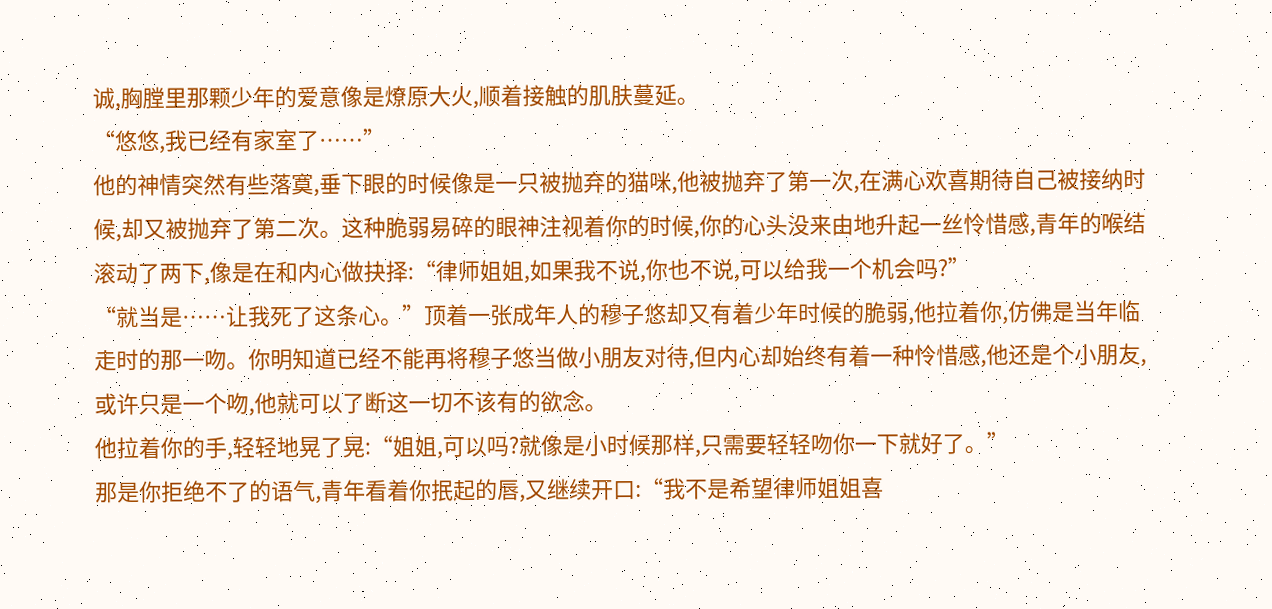诚,胸膛里那颗少年的爱意像是燎原大火,顺着接触的肌肤蔓延。
“悠悠,我已经有家室了……”
他的神情突然有些落寞,垂下眼的时候像是一只被抛弃的猫咪,他被抛弃了第一次,在满心欢喜期待自己被接纳时候,却又被抛弃了第二次。这种脆弱易碎的眼神注视着你的时候,你的心头没来由地升起一丝怜惜感,青年的喉结滚动了两下,像是在和内心做抉择:“律师姐姐,如果我不说,你也不说,可以给我一个机会吗?”
“就当是……让我死了这条心。”顶着一张成年人的穆子悠却又有着少年时候的脆弱,他拉着你,仿佛是当年临走时的那一吻。你明知道已经不能再将穆子悠当做小朋友对待,但内心却始终有着一种怜惜感,他还是个小朋友,或许只是一个吻,他就可以了断这一切不该有的欲念。
他拉着你的手,轻轻地晃了晃:“姐姐,可以吗?就像是小时候那样,只需要轻轻吻你一下就好了。”
那是你拒绝不了的语气,青年看着你抿起的唇,又继续开口:“我不是希望律师姐姐喜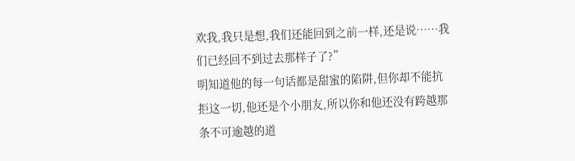欢我,我只是想,我们还能回到之前一样,还是说……我们已经回不到过去那样子了?”
明知道他的每一句话都是甜蜜的陷阱,但你却不能抗拒这一切,他还是个小朋友,所以你和他还没有跨越那条不可逾越的道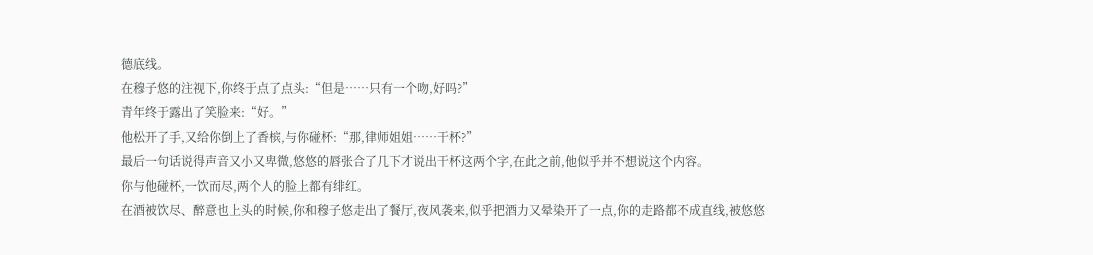德底线。
在穆子悠的注视下,你终于点了点头:“但是……只有一个吻,好吗?”
青年终于露出了笑脸来:“好。”
他松开了手,又给你倒上了香槟,与你碰杯:“那,律师姐姐……干杯?”
最后一句话说得声音又小又卑微,悠悠的唇张合了几下才说出干杯这两个字,在此之前,他似乎并不想说这个内容。
你与他碰杯,一饮而尽,两个人的脸上都有绯红。
在酒被饮尽、醉意也上头的时候,你和穆子悠走出了餐厅,夜风袭来,似乎把酒力又晕染开了一点,你的走路都不成直线,被悠悠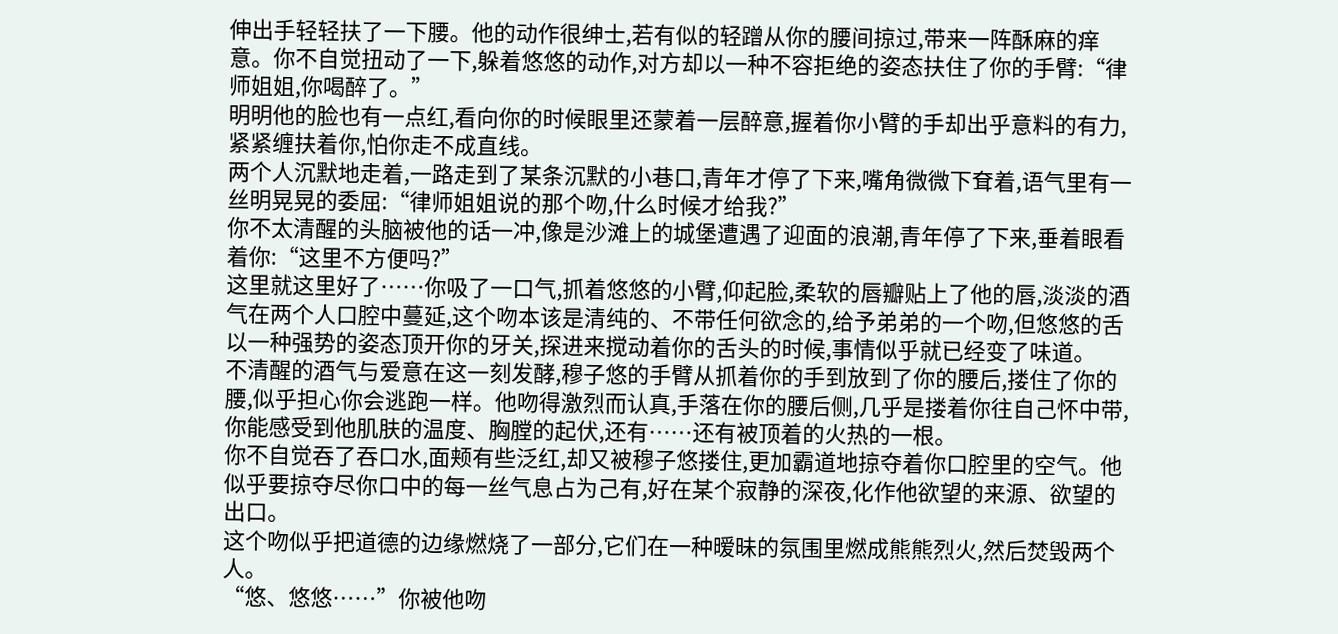伸出手轻轻扶了一下腰。他的动作很绅士,若有似的轻蹭从你的腰间掠过,带来一阵酥麻的痒意。你不自觉扭动了一下,躲着悠悠的动作,对方却以一种不容拒绝的姿态扶住了你的手臂:“律师姐姐,你喝醉了。”
明明他的脸也有一点红,看向你的时候眼里还蒙着一层醉意,握着你小臂的手却出乎意料的有力,紧紧缠扶着你,怕你走不成直线。
两个人沉默地走着,一路走到了某条沉默的小巷口,青年才停了下来,嘴角微微下耷着,语气里有一丝明晃晃的委屈:“律师姐姐说的那个吻,什么时候才给我?”
你不太清醒的头脑被他的话一冲,像是沙滩上的城堡遭遇了迎面的浪潮,青年停了下来,垂着眼看着你:“这里不方便吗?”
这里就这里好了……你吸了一口气,抓着悠悠的小臂,仰起脸,柔软的唇瓣贴上了他的唇,淡淡的酒气在两个人口腔中蔓延,这个吻本该是清纯的、不带任何欲念的,给予弟弟的一个吻,但悠悠的舌以一种强势的姿态顶开你的牙关,探进来搅动着你的舌头的时候,事情似乎就已经变了味道。
不清醒的酒气与爱意在这一刻发酵,穆子悠的手臂从抓着你的手到放到了你的腰后,搂住了你的腰,似乎担心你会逃跑一样。他吻得激烈而认真,手落在你的腰后侧,几乎是搂着你往自己怀中带,你能感受到他肌肤的温度、胸膛的起伏,还有……还有被顶着的火热的一根。
你不自觉吞了吞口水,面颊有些泛红,却又被穆子悠搂住,更加霸道地掠夺着你口腔里的空气。他似乎要掠夺尽你口中的每一丝气息占为己有,好在某个寂静的深夜,化作他欲望的来源、欲望的出口。
这个吻似乎把道德的边缘燃烧了一部分,它们在一种暧昧的氛围里燃成熊熊烈火,然后焚毁两个人。
“悠、悠悠……”你被他吻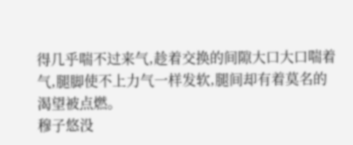得几乎喘不过来气,趁着交换的间隙大口大口喘着气,腿脚使不上力气一样发软,腿间却有着莫名的渴望被点燃。
穆子悠没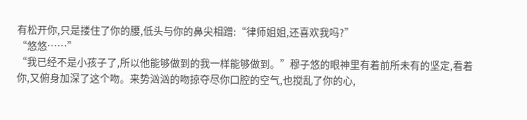有松开你,只是搂住了你的腰,低头与你的鼻尖相蹭:“律师姐姐,还喜欢我吗?”
“悠悠……”
“我已经不是小孩子了,所以他能够做到的我一样能够做到。”穆子悠的眼神里有着前所未有的坚定,看着你,又俯身加深了这个吻。来势汹汹的吻掠夺尽你口腔的空气,也搅乱了你的心,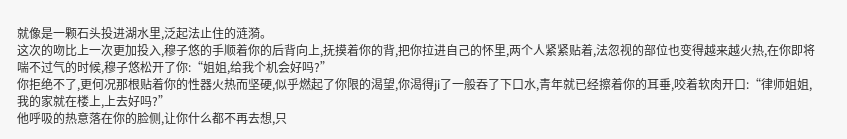就像是一颗石头投进湖水里,泛起法止住的涟漪。
这次的吻比上一次更加投入,穆子悠的手顺着你的后背向上,抚摸着你的背,把你拉进自己的怀里,两个人紧紧贴着,法忽视的部位也变得越来越火热,在你即将喘不过气的时候,穆子悠松开了你:“姐姐,给我个机会好吗?”
你拒绝不了,更何况那根贴着你的性器火热而坚硬,似乎燃起了你限的渴望,你渴得ji了一般吞了下口水,青年就已经擦着你的耳垂,咬着软肉开口:“律师姐姐,我的家就在楼上,上去好吗?”
他呼吸的热意落在你的脸侧,让你什么都不再去想,只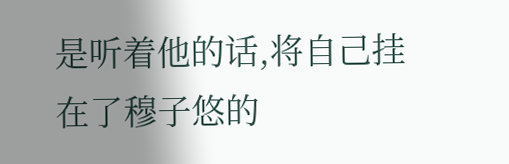是听着他的话,将自己挂在了穆子悠的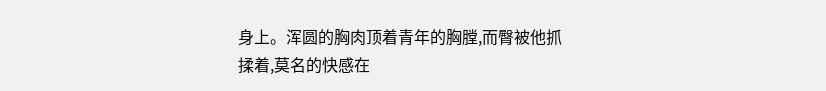身上。浑圆的胸肉顶着青年的胸膛,而臀被他抓揉着,莫名的快感在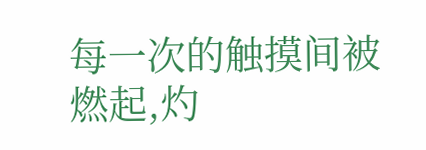每一次的触摸间被燃起,灼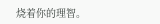烧着你的理智。